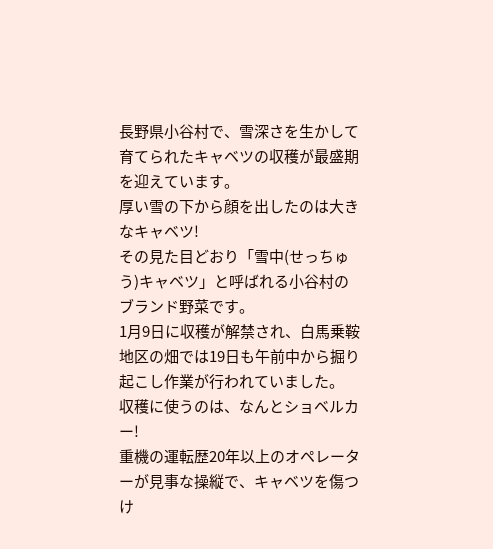長野県小谷村で、雪深さを生かして育てられたキャベツの収穫が最盛期を迎えています。
厚い雪の下から顔を出したのは大きなキャベツ!
その見た目どおり「雪中(せっちゅう)キャベツ」と呼ばれる小谷村のブランド野菜です。
1月9日に収穫が解禁され、白馬乗鞍地区の畑では19日も午前中から掘り起こし作業が行われていました。
収穫に使うのは、なんとショベルカー!
重機の運転歴20年以上のオペレーターが見事な操縦で、キャベツを傷つけ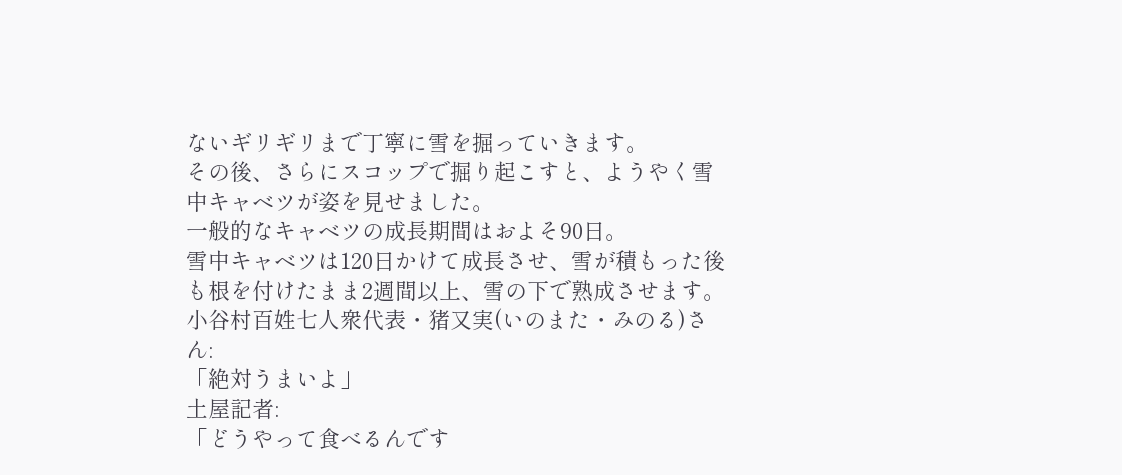ないギリギリまで丁寧に雪を掘っていきます。
その後、さらにスコップで掘り起こすと、ようやく雪中キャベツが姿を見せました。
一般的なキャベツの成長期間はおよそ90日。
雪中キャベツは120日かけて成長させ、雪が積もった後も根を付けたまま2週間以上、雪の下で熟成させます。
小谷村百姓七人衆代表・猪又実(いのまた・みのる)さん:
「絶対うまいよ」
土屋記者:
「どうやって食べるんです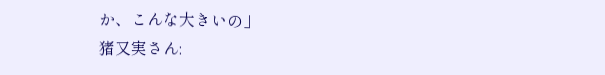か、こんな大きいの」
猪又実さん: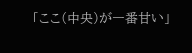「ここ(中央)が一番甘い」